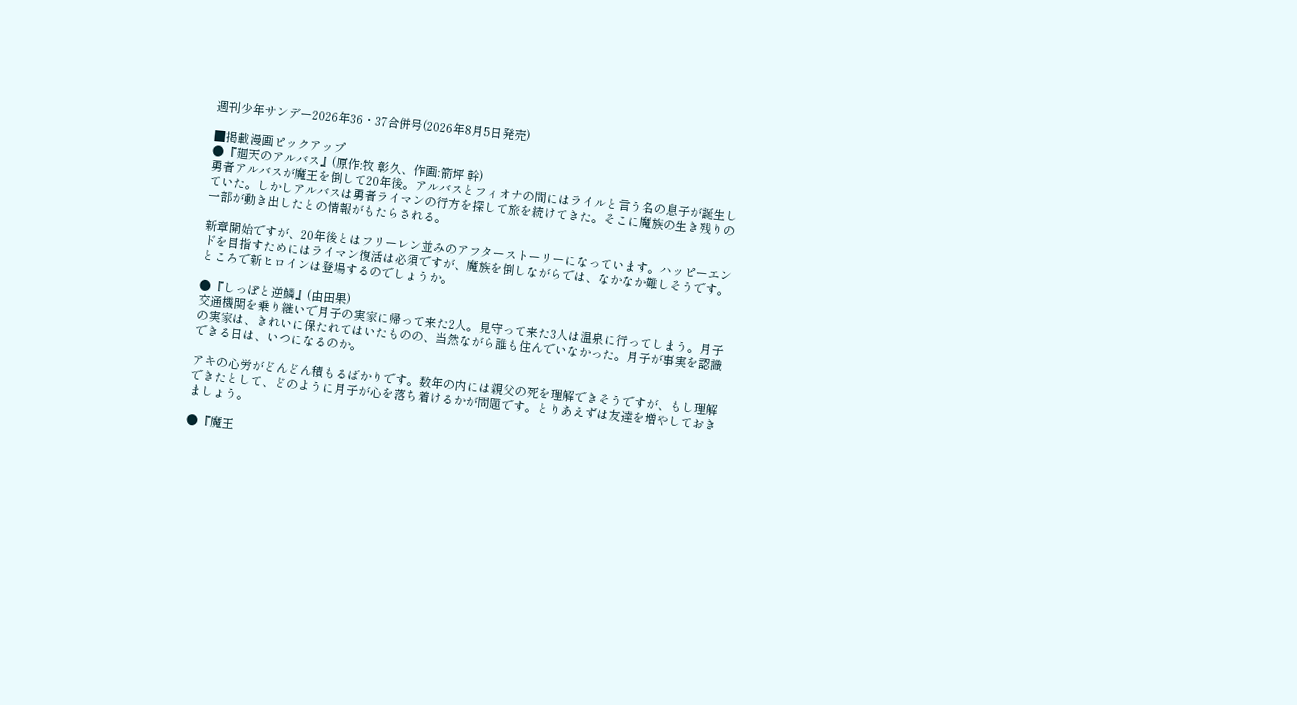週刊少年サンデー2026年36・37合併号(2026年8月5日発売)

■掲載漫画ピックアップ
●『廻天のアルバス』(原作:牧 彰久、作画:箭坪 幹)
勇者アルバスが魔王を倒して20年後。アルバスとフィオナの間にはライルと言う名の息子が誕生していた。しかしアルバスは勇者ライマンの行方を探して旅を続けてきた。そこに魔族の生き残りの一部が動き出したとの情報がもたらされる。

新章開始ですが、20年後とはフリーレン並みのアフターストーリーになっています。ハッピーエンドを目指すためにはライマン復活は必須ですが、魔族を倒しながらでは、なかなか難しそうです。ところで新ヒロインは登場するのでしょうか。

●『しっぽと逆鱗』(由田果)
交通機関を乗り継いで月子の実家に帰って来た2人。見守って来た3人は温泉に行ってしまう。月子の実家は、きれいに保たれてはいたものの、当然ながら誰も住んでいなかった。月子が事実を認識できる日は、いつになるのか。

アキの心労がどんどん積もるばかりです。数年の内には親父の死を理解できそうですが、もし理解できたとして、どのように月子が心を落ち着けるかが問題です。とりあえずは友達を増やしておきましょう。

●『魔王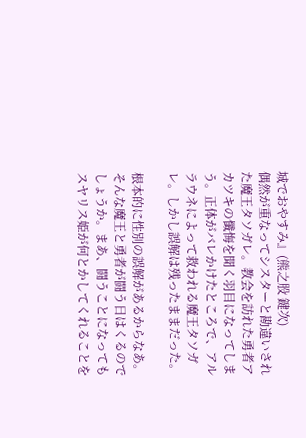城でおやすみ』(熊之股 鍵次)
偶然が重なってシスターと勘違いされた魔王タソガレ。教会を訪れた勇者アカツキの懺悔を聞く羽目になってしまう。正体がバレかけたところで、アルラウネによって救われる魔王タソガレ。しかし誤解は残ったままだった。

根本的に性別の誤解があるからなあ。そんな魔王と勇者が闘う日はくるのでしょうか。まあ、闘うことになってもスヤリス姫が何とかしてくれることを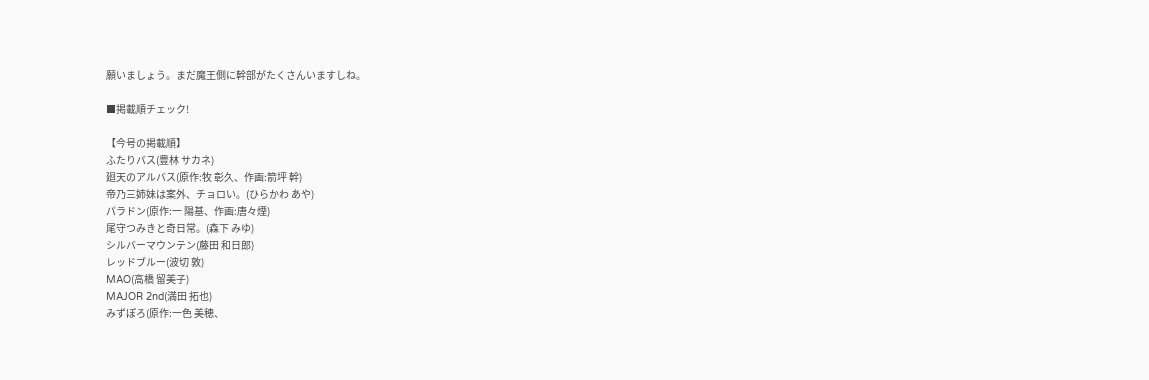願いましょう。まだ魔王側に幹部がたくさんいますしね。

■掲載順チェック!

【今号の掲載順】
ふたりバス(豊林 サカネ)
廻天のアルバス(原作:牧 彰久、作画:箭坪 幹)
帝乃三姉妹は案外、チョロい。(ひらかわ あや)
パラドン(原作:一 陽基、作画:唐々煙)
尾守つみきと奇日常。(森下 みゆ)
シルバーマウンテン(藤田 和日郎)
レッドブルー(波切 敦)
MAO(高橋 留美子)
MAJOR 2nd(満田 拓也)
みずぽろ(原作:一色 美穂、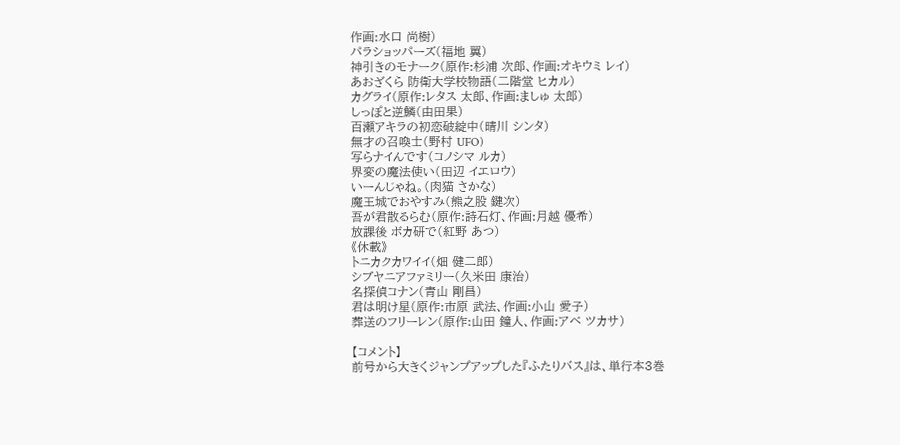作画:水口 尚樹)
パラショッパーズ(福地 翼)
神引きのモナーク(原作:杉浦 次郎、作画:オキウミ レイ)
あおざくら 防衛大学校物語(二階堂 ヒカル)
カグライ(原作:レタス 太郎、作画:ましゅ 太郎)
しっぽと逆鱗(由田果)
百瀬アキラの初恋破綻中(晴川 シンタ)
無才の召喚士(野村 UFO)
写らナイんです(コノシマ ルカ)
界変の魔法使い(田辺 イエロウ)
いーんじゃね。(肉猫 さかな)
魔王城でおやすみ(熊之股 鍵次)
吾が君散るらむ(原作:詩石灯、作画:月越 優希)
放課後 ボカ研で(紅野 あつ)
《休載》
トニカクカワイイ(畑 健二郎)
シブヤニアファミリー(久米田 康治)
名探偵コナン(青山 剛昌)
君は明け星(原作:市原 武法、作画:小山 愛子)
葬送のフリーレン(原作:山田 鐘人、作画:アベ ツカサ)

【コメント】
前号から大きくジャンプアップした『ふたりバス』は、単行本3巻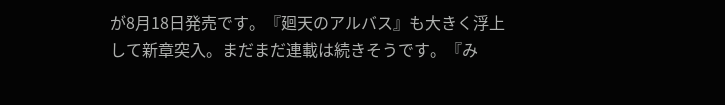が8月18日発売です。『廻天のアルバス』も大きく浮上して新章突入。まだまだ連載は続きそうです。『み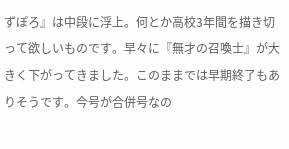ずぽろ』は中段に浮上。何とか高校3年間を描き切って欲しいものです。早々に『無才の召喚士』が大きく下がってきました。このままでは早期終了もありそうです。今号が合併号なの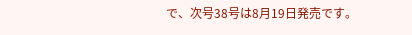で、次号38号は8月19日発売です。